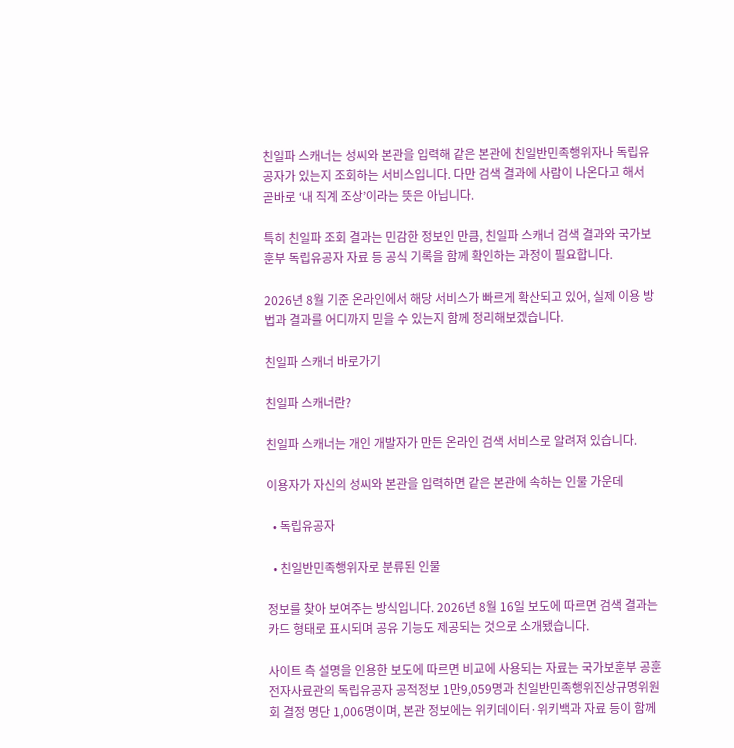친일파 스캐너는 성씨와 본관을 입력해 같은 본관에 친일반민족행위자나 독립유공자가 있는지 조회하는 서비스입니다. 다만 검색 결과에 사람이 나온다고 해서 곧바로 ‘내 직계 조상’이라는 뜻은 아닙니다.

특히 친일파 조회 결과는 민감한 정보인 만큼, 친일파 스캐너 검색 결과와 국가보훈부 독립유공자 자료 등 공식 기록을 함께 확인하는 과정이 필요합니다.

2026년 8월 기준 온라인에서 해당 서비스가 빠르게 확산되고 있어, 실제 이용 방법과 결과를 어디까지 믿을 수 있는지 함께 정리해보겠습니다.

친일파 스캐너 바로가기

친일파 스캐너란?

친일파 스캐너는 개인 개발자가 만든 온라인 검색 서비스로 알려져 있습니다.

이용자가 자신의 성씨와 본관을 입력하면 같은 본관에 속하는 인물 가운데

  • 독립유공자

  • 친일반민족행위자로 분류된 인물

정보를 찾아 보여주는 방식입니다. 2026년 8월 16일 보도에 따르면 검색 결과는 카드 형태로 표시되며 공유 기능도 제공되는 것으로 소개됐습니다.

사이트 측 설명을 인용한 보도에 따르면 비교에 사용되는 자료는 국가보훈부 공훈전자사료관의 독립유공자 공적정보 1만9,059명과 친일반민족행위진상규명위원회 결정 명단 1,006명이며, 본관 정보에는 위키데이터·위키백과 자료 등이 함께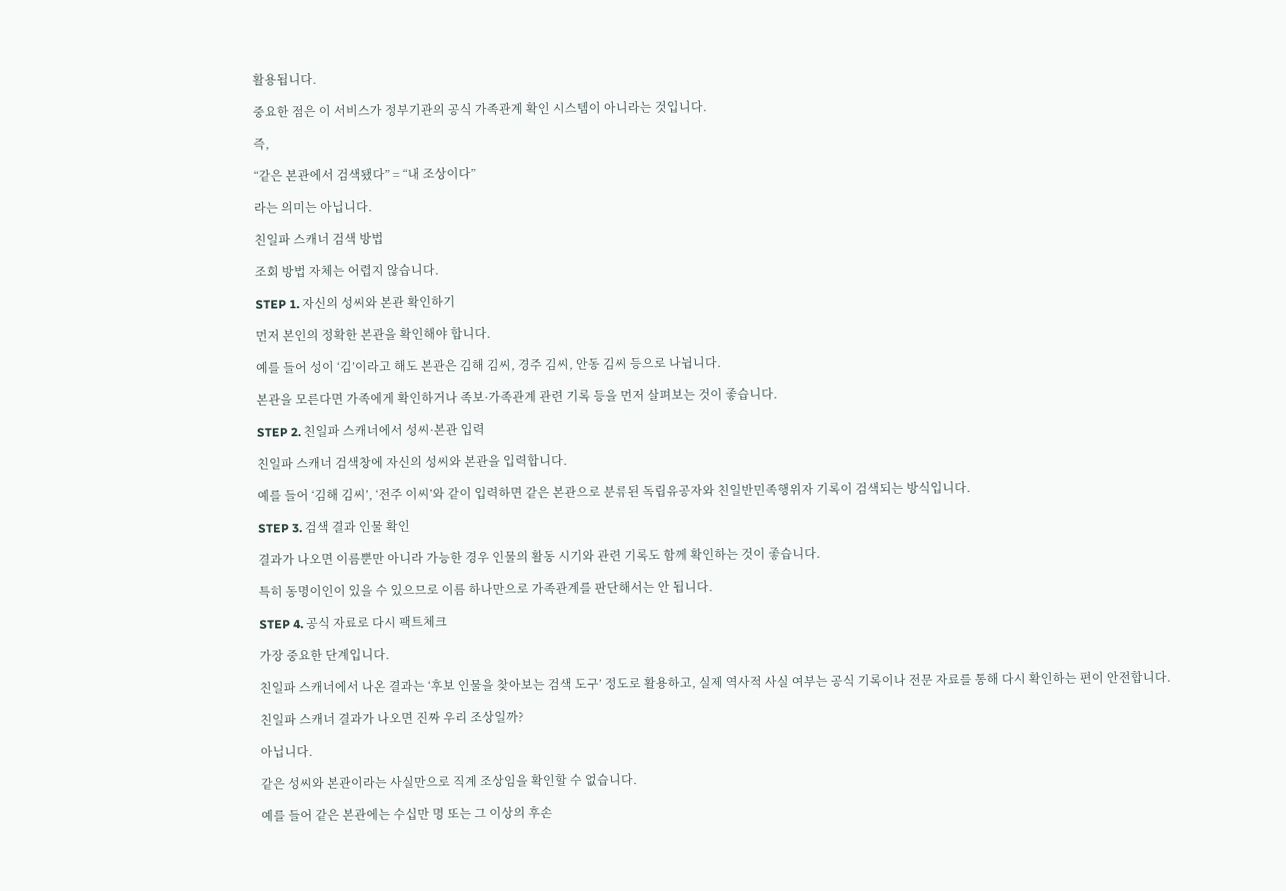활용됩니다.

중요한 점은 이 서비스가 정부기관의 공식 가족관계 확인 시스템이 아니라는 것입니다.

즉,

“같은 본관에서 검색됐다” = “내 조상이다”

라는 의미는 아닙니다.

친일파 스캐너 검색 방법

조회 방법 자체는 어렵지 않습니다.

STEP 1. 자신의 성씨와 본관 확인하기

먼저 본인의 정확한 본관을 확인해야 합니다.

예를 들어 성이 ‘김’이라고 해도 본관은 김해 김씨, 경주 김씨, 안동 김씨 등으로 나뉩니다.

본관을 모른다면 가족에게 확인하거나 족보·가족관계 관련 기록 등을 먼저 살펴보는 것이 좋습니다.

STEP 2. 친일파 스캐너에서 성씨·본관 입력

친일파 스캐너 검색창에 자신의 성씨와 본관을 입력합니다.

예를 들어 ‘김해 김씨’, ‘전주 이씨’와 같이 입력하면 같은 본관으로 분류된 독립유공자와 친일반민족행위자 기록이 검색되는 방식입니다.

STEP 3. 검색 결과 인물 확인

결과가 나오면 이름뿐만 아니라 가능한 경우 인물의 활동 시기와 관련 기록도 함께 확인하는 것이 좋습니다.

특히 동명이인이 있을 수 있으므로 이름 하나만으로 가족관계를 판단해서는 안 됩니다.

STEP 4. 공식 자료로 다시 팩트체크

가장 중요한 단계입니다.

친일파 스캐너에서 나온 결과는 ‘후보 인물을 찾아보는 검색 도구’ 정도로 활용하고, 실제 역사적 사실 여부는 공식 기록이나 전문 자료를 통해 다시 확인하는 편이 안전합니다.

친일파 스캐너 결과가 나오면 진짜 우리 조상일까?

아닙니다.

같은 성씨와 본관이라는 사실만으로 직계 조상임을 확인할 수 없습니다.

예를 들어 같은 본관에는 수십만 명 또는 그 이상의 후손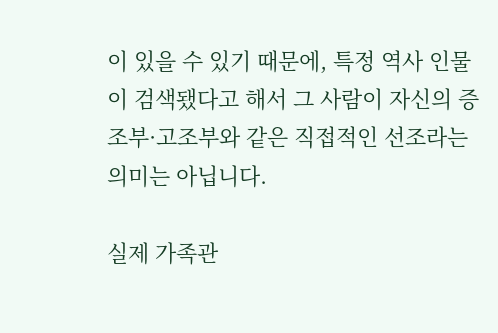이 있을 수 있기 때문에, 특정 역사 인물이 검색됐다고 해서 그 사람이 자신의 증조부·고조부와 같은 직접적인 선조라는 의미는 아닙니다.

실제 가족관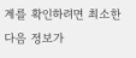계를 확인하려면 최소한 다음 정보가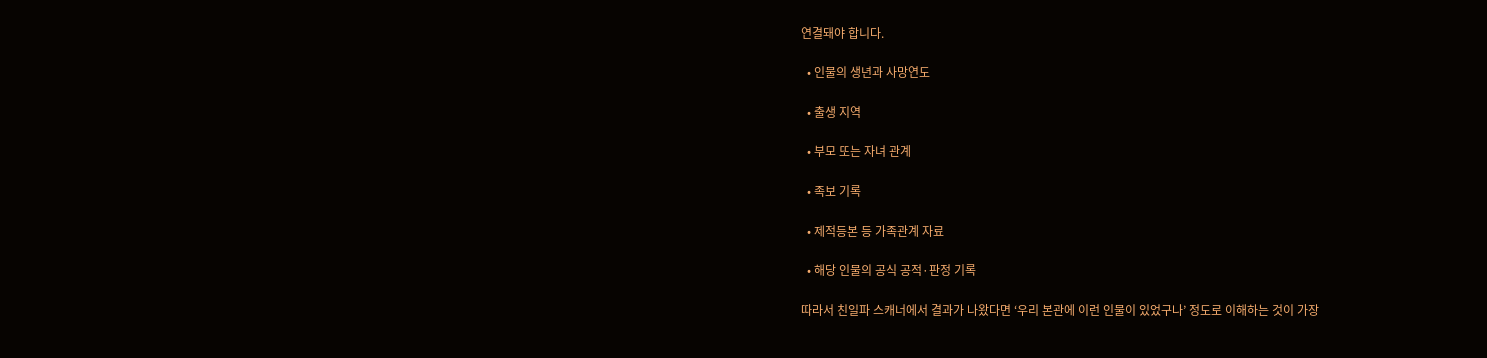연결돼야 합니다.

  • 인물의 생년과 사망연도

  • 출생 지역

  • 부모 또는 자녀 관계

  • 족보 기록

  • 제적등본 등 가족관계 자료

  • 해당 인물의 공식 공적·판정 기록

따라서 친일파 스캐너에서 결과가 나왔다면 ‘우리 본관에 이런 인물이 있었구나’ 정도로 이해하는 것이 가장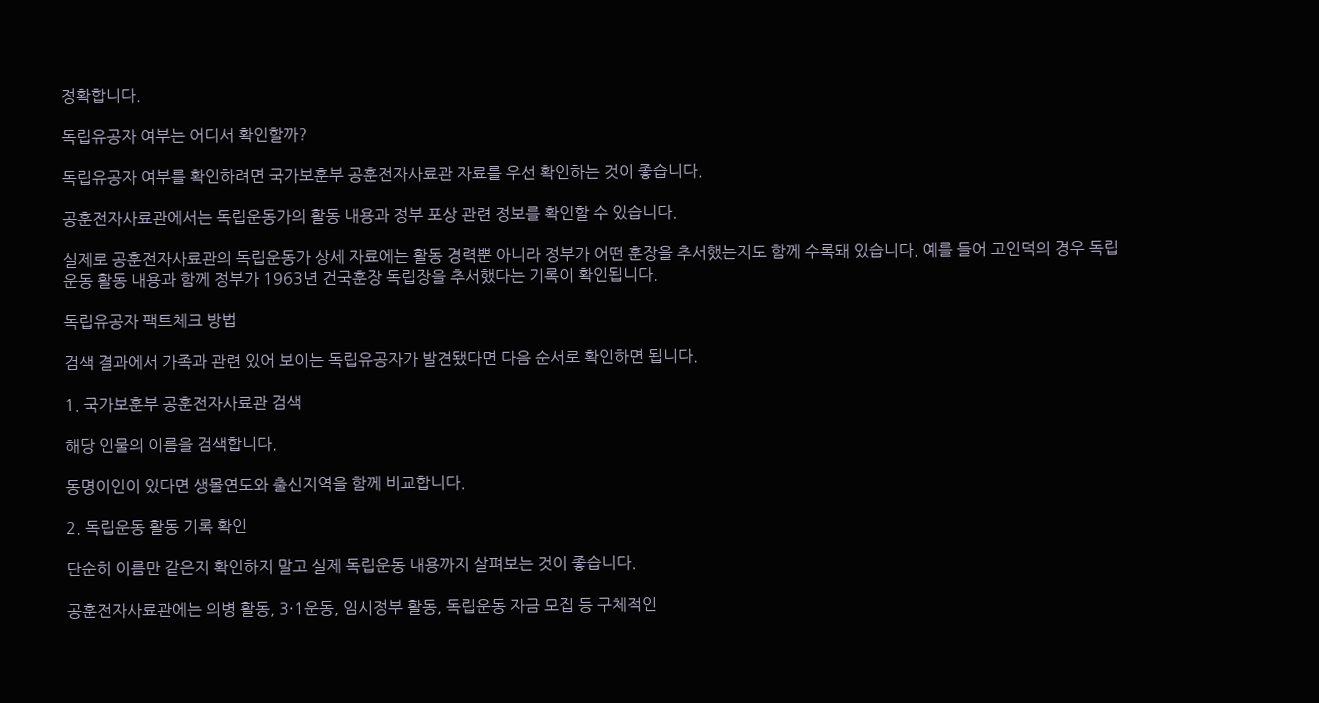정확합니다.

독립유공자 여부는 어디서 확인할까?

독립유공자 여부를 확인하려면 국가보훈부 공훈전자사료관 자료를 우선 확인하는 것이 좋습니다.

공훈전자사료관에서는 독립운동가의 활동 내용과 정부 포상 관련 정보를 확인할 수 있습니다.

실제로 공훈전자사료관의 독립운동가 상세 자료에는 활동 경력뿐 아니라 정부가 어떤 훈장을 추서했는지도 함께 수록돼 있습니다. 예를 들어 고인덕의 경우 독립운동 활동 내용과 함께 정부가 1963년 건국훈장 독립장을 추서했다는 기록이 확인됩니다.

독립유공자 팩트체크 방법

검색 결과에서 가족과 관련 있어 보이는 독립유공자가 발견됐다면 다음 순서로 확인하면 됩니다.

1. 국가보훈부 공훈전자사료관 검색

해당 인물의 이름을 검색합니다.

동명이인이 있다면 생몰연도와 출신지역을 함께 비교합니다.

2. 독립운동 활동 기록 확인

단순히 이름만 같은지 확인하지 말고 실제 독립운동 내용까지 살펴보는 것이 좋습니다.

공훈전자사료관에는 의병 활동, 3·1운동, 임시정부 활동, 독립운동 자금 모집 등 구체적인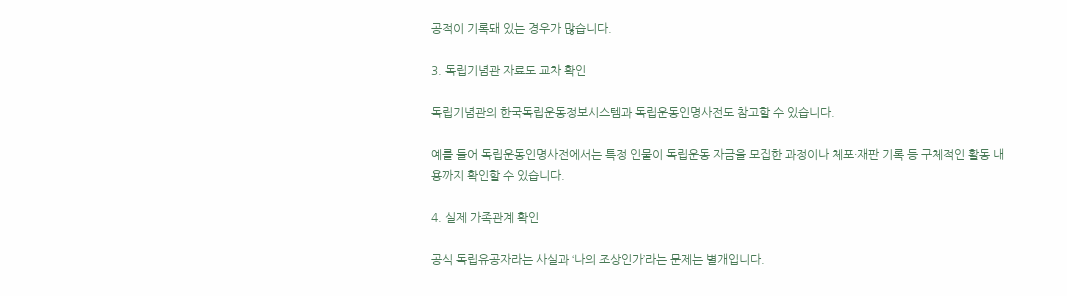공적이 기록돼 있는 경우가 많습니다.

3. 독립기념관 자료도 교차 확인

독립기념관의 한국독립운동정보시스템과 독립운동인명사전도 참고할 수 있습니다.

예를 들어 독립운동인명사전에서는 특정 인물이 독립운동 자금을 모집한 과정이나 체포·재판 기록 등 구체적인 활동 내용까지 확인할 수 있습니다.

4. 실제 가족관계 확인

공식 독립유공자라는 사실과 ‘나의 조상인가’라는 문제는 별개입니다.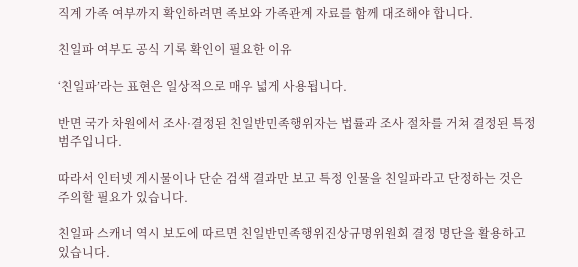직계 가족 여부까지 확인하려면 족보와 가족관계 자료를 함께 대조해야 합니다.

친일파 여부도 공식 기록 확인이 필요한 이유

‘친일파’라는 표현은 일상적으로 매우 넓게 사용됩니다.

반면 국가 차원에서 조사·결정된 친일반민족행위자는 법률과 조사 절차를 거쳐 결정된 특정 범주입니다.

따라서 인터넷 게시물이나 단순 검색 결과만 보고 특정 인물을 친일파라고 단정하는 것은 주의할 필요가 있습니다.

친일파 스캐너 역시 보도에 따르면 친일반민족행위진상규명위원회 결정 명단을 활용하고 있습니다.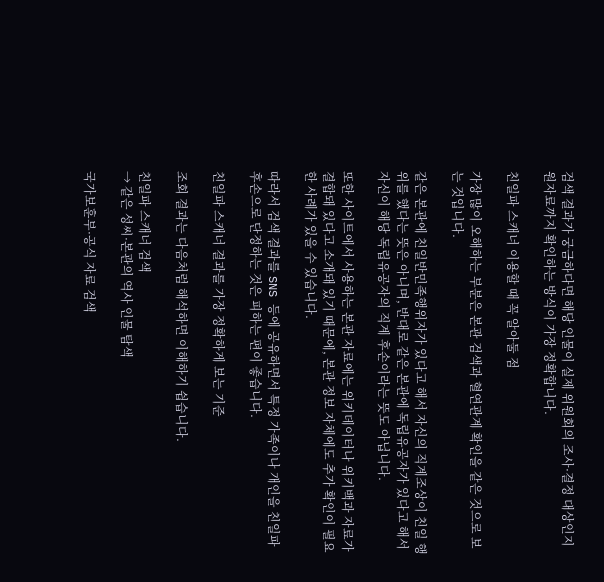검색 결과가 궁금하다면 해당 인물이 실제 위원회의 조사·결정 대상인지 원자료까지 확인하는 방식이 가장 정확합니다.

친일파 스캐너 이용할 때 꼭 알아둘 점

가장 많이 오해하는 부분은 본관 검색과 혈연관계 확인을 같은 것으로 보는 것입니다.

같은 본관에 친일반민족행위자가 있다고 해서 자신의 직계조상이 친일 행위를 했다는 뜻은 아니며, 반대로 같은 본관에 독립유공자가 있다고 해서 자신이 해당 독립유공자의 직계 후손이라는 뜻도 아닙니다.

또한 사이트에서 사용하는 본관 자료에는 위키데이터나 위키백과 자료가 결합돼 있다고 소개돼 있기 때문에, 본관 정보 자체에도 추가 확인이 필요한 사례가 있을 수 있습니다.

따라서 검색 결과를 SNS 등에 공유하면서 특정 가족이나 개인을 친일파 후손으로 단정하는 것은 피하는 편이 좋습니다.

친일파 스캐너 결과를 가장 정확하게 보는 기준

조회 결과는 다음처럼 해석하면 이해하기 쉽습니다.

친일파 스캐너 검색
→ 같은 성씨·본관의 역사 인물 탐색

국가보훈부·공식 자료 검색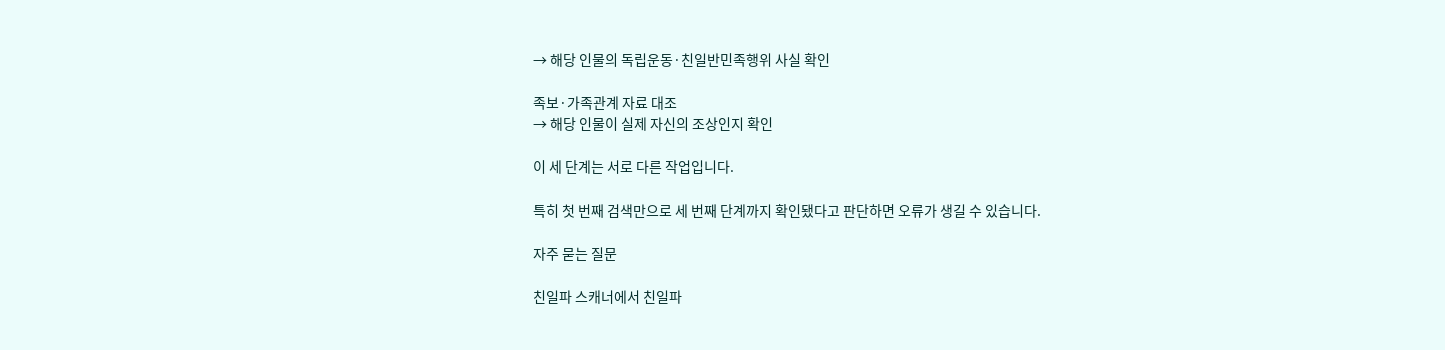→ 해당 인물의 독립운동·친일반민족행위 사실 확인

족보·가족관계 자료 대조
→ 해당 인물이 실제 자신의 조상인지 확인

이 세 단계는 서로 다른 작업입니다.

특히 첫 번째 검색만으로 세 번째 단계까지 확인됐다고 판단하면 오류가 생길 수 있습니다.

자주 묻는 질문

친일파 스캐너에서 친일파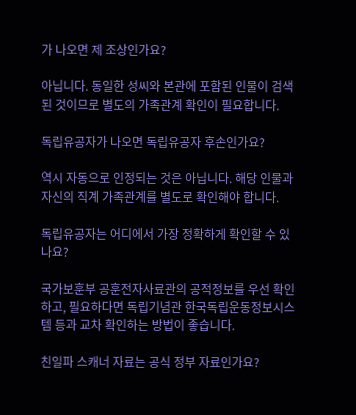가 나오면 제 조상인가요?

아닙니다. 동일한 성씨와 본관에 포함된 인물이 검색된 것이므로 별도의 가족관계 확인이 필요합니다.

독립유공자가 나오면 독립유공자 후손인가요?

역시 자동으로 인정되는 것은 아닙니다. 해당 인물과 자신의 직계 가족관계를 별도로 확인해야 합니다.

독립유공자는 어디에서 가장 정확하게 확인할 수 있나요?

국가보훈부 공훈전자사료관의 공적정보를 우선 확인하고, 필요하다면 독립기념관 한국독립운동정보시스템 등과 교차 확인하는 방법이 좋습니다.

친일파 스캐너 자료는 공식 정부 자료인가요?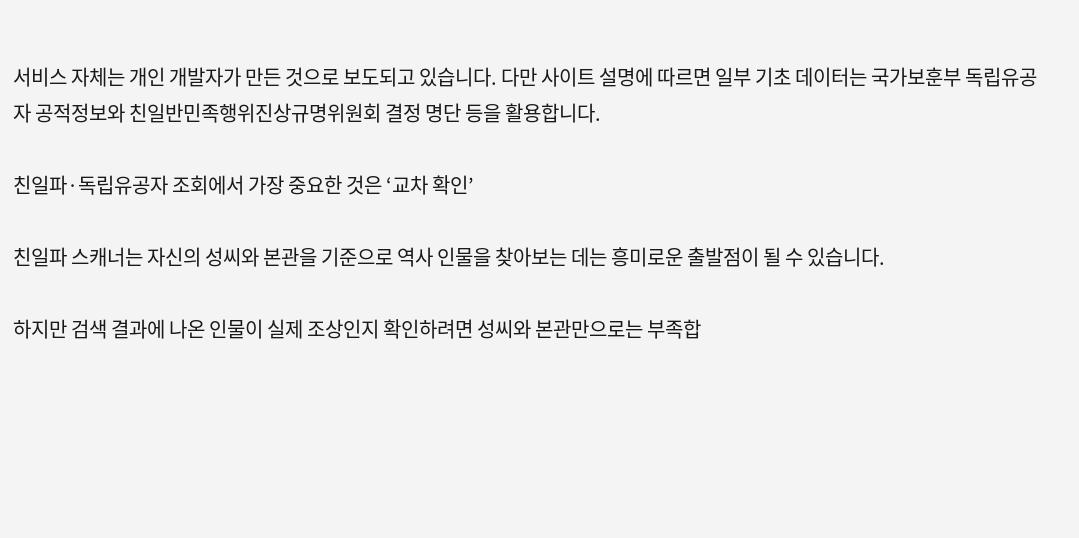서비스 자체는 개인 개발자가 만든 것으로 보도되고 있습니다. 다만 사이트 설명에 따르면 일부 기초 데이터는 국가보훈부 독립유공자 공적정보와 친일반민족행위진상규명위원회 결정 명단 등을 활용합니다.

친일파·독립유공자 조회에서 가장 중요한 것은 ‘교차 확인’

친일파 스캐너는 자신의 성씨와 본관을 기준으로 역사 인물을 찾아보는 데는 흥미로운 출발점이 될 수 있습니다.

하지만 검색 결과에 나온 인물이 실제 조상인지 확인하려면 성씨와 본관만으로는 부족합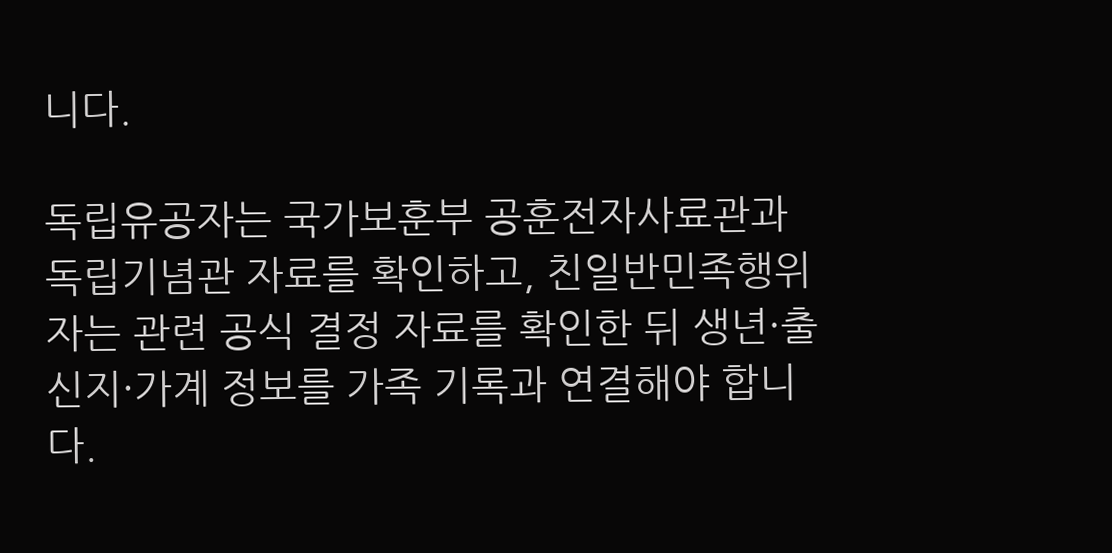니다.

독립유공자는 국가보훈부 공훈전자사료관과 독립기념관 자료를 확인하고, 친일반민족행위자는 관련 공식 결정 자료를 확인한 뒤 생년·출신지·가계 정보를 가족 기록과 연결해야 합니다.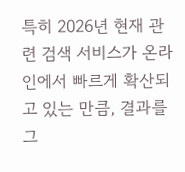특히 2026년 현재 관련 검색 서비스가 온라인에서 빠르게 확산되고 있는 만큼, 결과를 그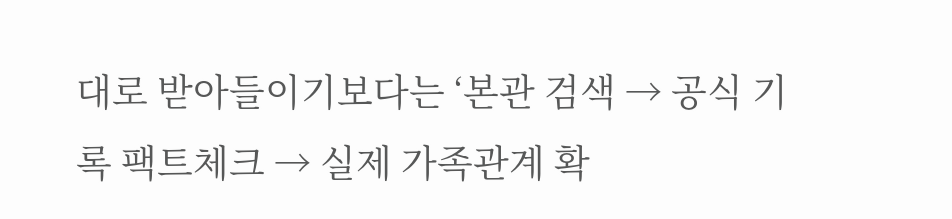대로 받아들이기보다는 ‘본관 검색 → 공식 기록 팩트체크 → 실제 가족관계 확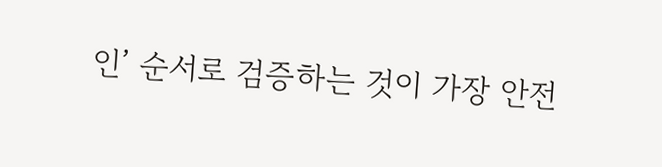인’ 순서로 검증하는 것이 가장 안전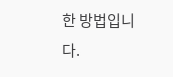한 방법입니다.